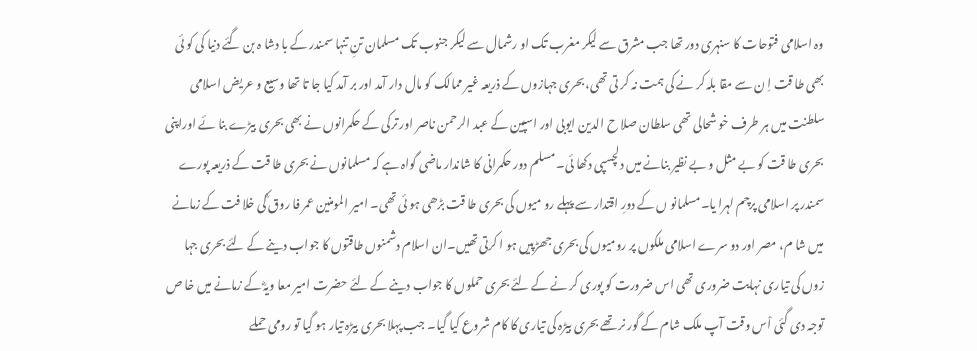وہ اسلامی فتوحات کا سنہری دور تھا جب مشرق سے لیکر مغرب تک او رشمال سے لیکر جنوب تک مسلمان تنِ تنہا سمندر کے با دشا ہ بن گئے دنیا کی کو ئی بھی طا قت اِ ن سے مقا بلہ کر نے کی ہمت نہ کر تی تھی، بحری جہازوں کے ذریعہ غیر ممالک کو مال دار آمد اور بر آمد کیا جا تا تھا وسیع و عریض اسلامی سلطنت میں ہر طرف خو شحالی تھی سلطان صلا ح الدین ایوبی اور اسپین کے عبد الرحمن ناصر اور ترکی کے حکمرانوں نے بھی بحری بیڑے بنا ئے اوراپنی بحری طا قت کو بے مثل و بے نظیر بنانے میں دلچسپی دکھا ئی۔ مسلم دور حکمرانی کا شاندار ماضی گواہ ہے کہ مسلمانوں نے بحری طا قت کے ذریعہ پورے سمندر پر اسلامی پرچم لہرا یا۔مسلمانو ں کے دورِ اقتدار سے پہلے رو میوں کی بحری طا قت بڑھی ہو ئی تھی۔ امیر المومنین عمر فا روق ؓکی خلا فت کے زمانے میں شا م، مصر اور دو سرے اسلامی ملکوں پر رومیوں کی بحری جھڑپیں ہو ا کرتی تھیں۔ان اسلام دشمنوں طاقتوں کا جواب دینے کے لئے بحری جہا زوں کی تیاری نہایت ضروری تھی اس ضرورت کو پوری کر نے کے لئے بحری حملوں کا جواب دینے کے لئے حضرت امیر معا ویہؓ کے زمانے میں خا ص توجہ دی گئی اْس وقت آپ ملک شام کے گور نر تھے بحری بیڑہ کی تیاری کا کام شروع کیا گیا۔ جب پہلا بحری بیڑہ تیار ہو گیا تو رومی حملے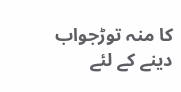کا منہ توڑجواب دینے کے لئے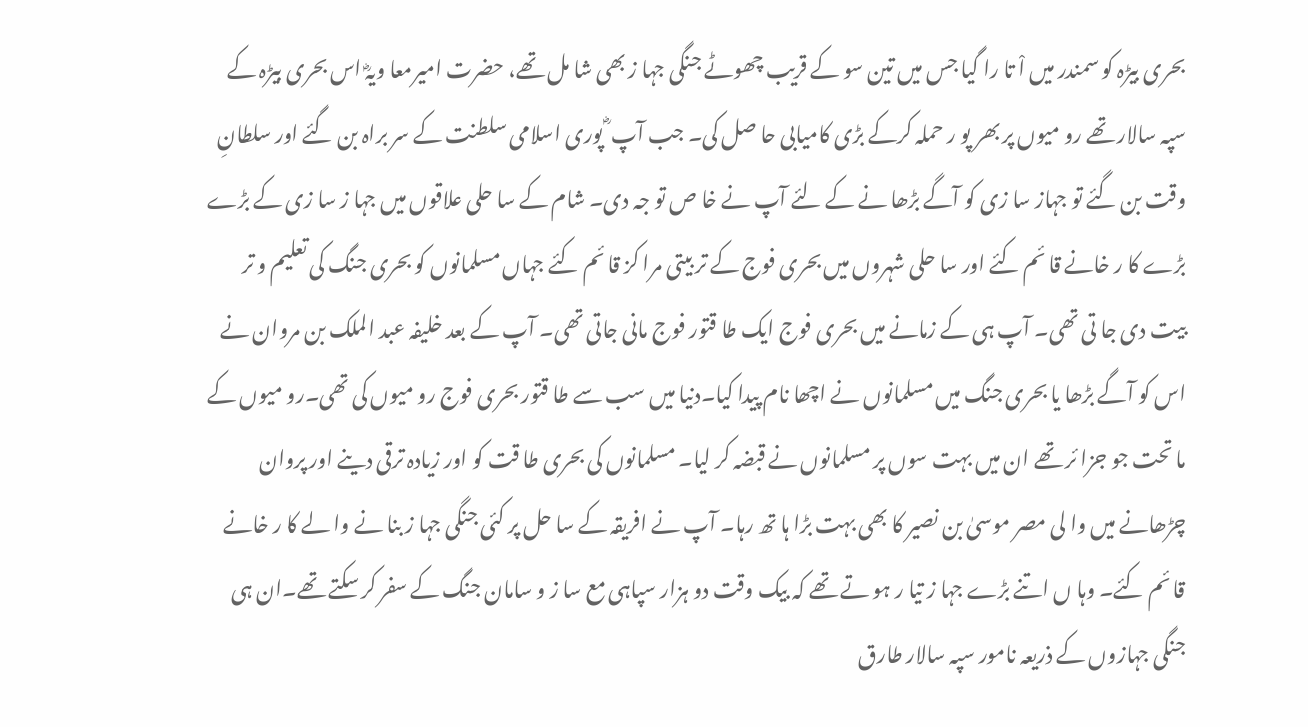بحری بیڑہ کو سمندر میں اْ تا را گیا جس میں تین سو کے قریب چھوٹے جنگی جہا ز بھی شا مل تھے، حضرت امیرمعا ویہؓ اس بحری بیڑہ کے سپہ سالار تھے رو میوں پر بھر پو ر حملہ کرکے بڑی کامیابی حا صل کی۔ جب آپ ؓ پوری اسلامی سلطنت کے سر براہ بن گئے اور سلطانِ وقت بن گئے تو جہاز سا زی کو آگے بڑھا نے کے لئے آپ نے خا ص تو جہ دی۔ شام کے سا حلی علاقوں میں جہا ز سا زی کے بڑے بڑے کا ر خانے قا ئم کئے اور سا حلی شہروں میں بحری فوج کے تر بیتی مرا کز قا ئم کئے جہاں مسلمانوں کو بحری جنگ کی تعلیم و تر بیت دی جا تی تھی۔ آپ ہی کے زمانے میں بحری فوج ایک طا قتور فوج مانی جاتی تھی۔ آپ کے بعد خلیفہ عبد الملک بن مروان نے اس کو آگے بڑھا یا بحری جنگ میں مسلمانوں نے اچھا نام پیدا کیا۔دنیا میں سب سے طا قتور بحری فوج رو میوں کی تھی۔رو میوں کے ما تحت جو جزا ئر تھے ان میں بہت سوں پر مسلمانوں نے قبضہ کر لیا۔ مسلمانوں کی بحری طا قت کو اور زیادہ ترقی دینے اور پروان چڑھانے میں وا لی مصر موسیٰ بن نصیر کا بھی بہت بڑا ہا تھ رہا۔ آپ نے افریقہ کے سا حل پر کئی جنگی جہا ز بنا نے وا لے کا ر خانے قا ئم کئے۔ وہا ں اتنے بڑے جہا ز تیا ر ہو تے تھے کہ بیک وقت دو ہزار سپاہی مع سا ز و سامان جنگ کے سفر کر سکتے تھے۔ان ہی جنگی جہازوں کے ذریعہ نامور سپہ سالار طارق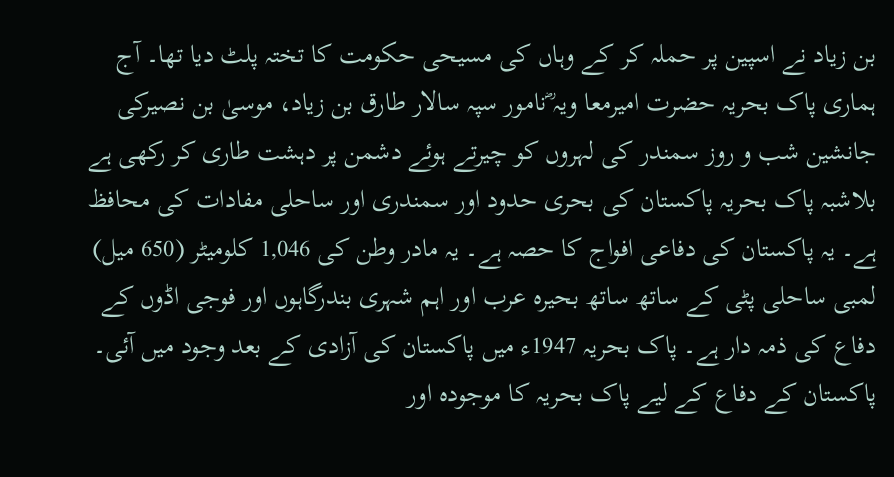بن زیاد نے اسپین پر حملہ کر کے وہاں کی مسیحی حکومت کا تختہ پلٹ دیا تھا۔ آج ہماری پاک بحریہ حضرت امیرمعا ویہ ؓنامور سپہ سالار طارق بن زیاد، موسیٰ بن نصیرکی جانشین شب و روز سمندر کی لہروں کو چیرتے ہوئے دشمن پر دہشت طاری کر رکھی ہے بلاشبہ پاک بحریہ پاکستان کی بحری حدود اور سمندری اور ساحلی مفادات کی محافظ ہے۔ یہ پاکستان کی دفاعی افواج کا حصہ ہے۔ یہ مادر وطن کی 1,046 کلومیٹر (650 میل) لمبی ساحلی پٹی کے ساتھ ساتھ بحیرہ عرب اور اہم شہری بندرگاہوں اور فوجی اڈوں کے دفاع کی ذمہ دار ہے۔ پاک بحریہ 1947ء میں پاکستان کی آزادی کے بعد وجود میں آئی۔ پاکستان کے دفاع کے لیے پاک بحریہ کا موجودہ اور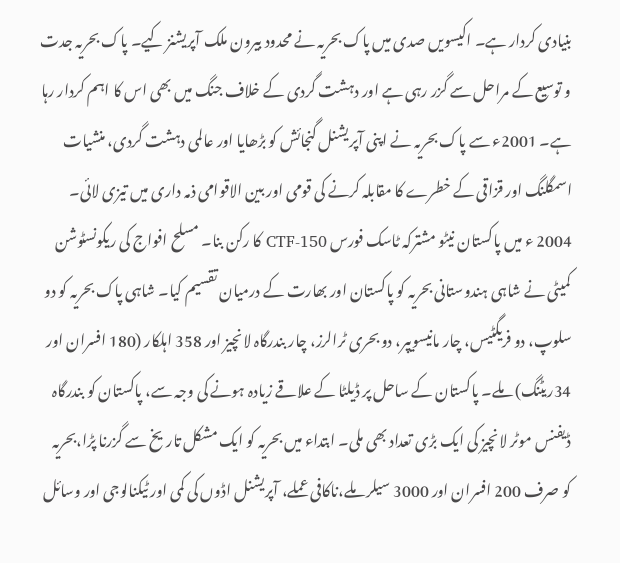بنیادی کردار ہے۔ اکیسویں صدی میں پاک بحریہ نے محدود بیرون ملک آپریشنز کیے۔ پاک بحریہ جدت و توسیع کے مراحل سے گزر رہی ہے اور دہشت گردی کے خلاف جنگ میں بھی اس کا اہم کردار رہا ہے۔ 2001ء سے پاک بحریہ نے اپنی آپریشنل گنجائش کو بڑھایا اور عالمی دہشت گردی، منشیات اسمگلنگ اور قزاقی کے خطرے کا مقابلہ کرنے کی قومی اور بین الاقوامی ذمہ داری میں تیزی لائی۔ 2004 ء میں پاکستان نیٹو مشترکہ ٹاسک فورس CTF-150 کا رکن بنا۔ مسلح افواج کی ریکونسٹوشن کمیٹی نے شاہی ہندوستانی بحریہ کو پاکستان اور بھارت کے درمیان تقسیم کیا۔ شاہی پاک بحریہ کو دو سلوپ، دو فریگٹیس، چار مانیسویپر، دو بحری ٹرالرز، چار بندرگاہ لانچیز اور 358 اہلکار (180 افسران اور 34ریٹنگ) ملے۔ پاکستان کے ساحل پر ڈیلٹا کے علاقے زیادہ ہونے کی وجہ سے، پاکستان کو بندرگاہ ڈیفنس موٹر لانچیز کی ایک بڑی تعداد بھی ملی۔ ابتداء میں بحریہ کو ایک مشکل تاریخ سے گزرنا پڑا،بحریہ کو صرف 200 افسران اور 3000 سیلر ملے،ناکافی عملے، آپریشنل اڈوں کی کمی اور ٹیکنالوجی اور وسائل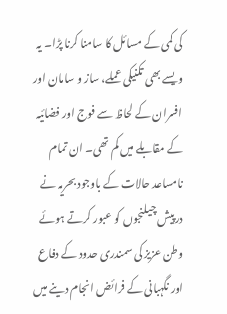کی کمی کے مسائل کا سامنا کرنا پڑا۔ یہ ویسے بھی تکنیکی عملے، ساز و سامان اور افسران کے لحاظ سے فوج اور فضائیہ کے مقابلے میں کم تھی۔ ان تمام نامساعد حالات کے باوجود بحریہ نے درپیش چیلنجوں کو عبور کرتے ہوئے وطن عزیز کی سمندری حدود کے دفاع اور نگہبانی کے فرائض انجام دینے میں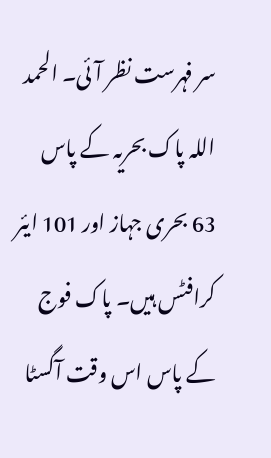سر فہرست نظر آئی۔ الحمد اللہ پاک بحریہ کے پاس 63 بحری جہاز اور 101 ایئر کرافٹس ہیں۔ پاک فوج کے پاس اس وقت آگسٹا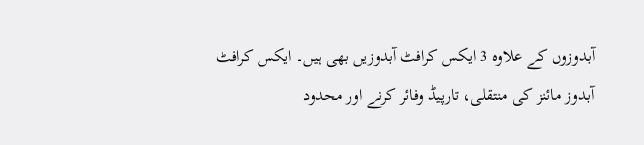آبدوزوں کے علاوہ 3 ایکس کرافٹ آبدوزیں بھی ہیں۔ ایکس کرافٹ آبدوز مائنز کی منتقلی، تارپیڈ وفائر کرنے اور محدود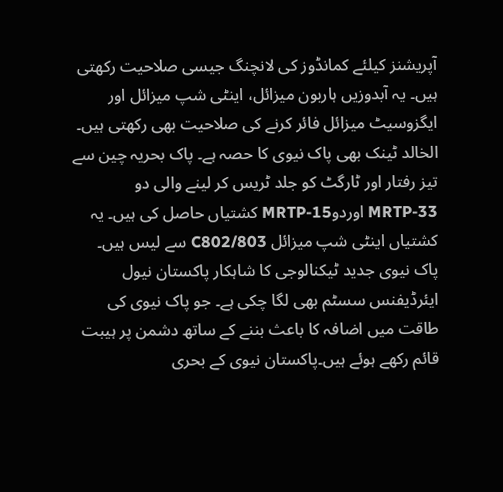آپریشنز کیلئے کمانڈوز کی لانچنگ جیسی صلاحیت رکھتی ہیں۔ یہ آبدوزیں ہاربون میزائل، اینٹی شپ میزائل اور ایگزوسیٹ میزائل فائر کرنے کی صلاحیت بھی رکھتی ہیں۔ الخالد ٹینک بھی پاک نیوی کا حصہ ہے۔ پاک بحریہ چین سے تیز رفتار اور ٹارگٹ کو جلد ٹریس کر لینے والی دو MRTP-33 اوردوMRTP-15 کشتیاں حاصل کی ہیں۔ یہ کشتیاں اینٹی شپ میزائل C802/803 سے لیس ہیں۔ پاک نیوی جدید ٹیکنالوجی کا شاہکار پاکستان نیول ایئرڈیفنس سسٹم بھی لگا چکی ہے۔ جو پاک نیوی کی طاقت میں اضافہ کا باعث بننے کے ساتھ دشمن پر ہیبت قائم رکھے ہوئے ہیں۔پاکستان نیوی کے بحری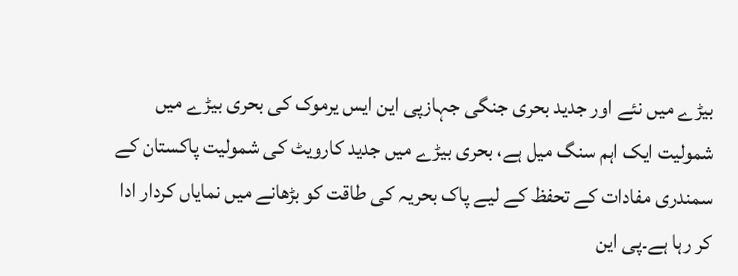بیڑے میں نئے اور جدید بحری جنگی جہازپی این ایس یرموک کی بحری بیڑے میں شمولیت ایک اہم سنگ میل ہے، بحری بیڑے میں جدید کارویٹ کی شمولیت پاکستان کے سمندری مفادات کے تحفظ کے لیے پاک بحریہ کی طاقت کو بڑھانے میں نمایاں کردار ادا کر رہا ہے۔پی این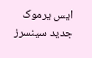ایس یرموک جدید سینسرز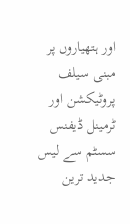اور ہتھیاروں پر مبنی سیلف پروٹیکشن اور ٹرمینل ڈیفنس سسٹم سے لیس جدید ترین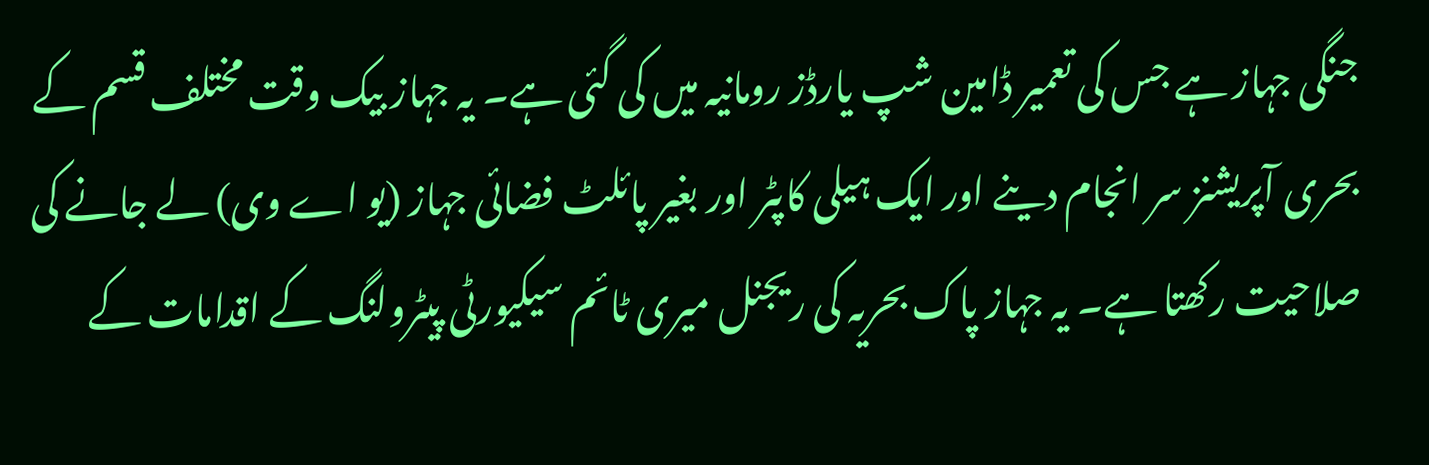جنگی جہاز ہے جس کی تعمیر ڈامین شپ یارڈز رومانیہ میں کی گئی ہے۔ یہ جہاز بیک وقت مختلف قسم کے بحری آپریشنز سر انجام دینے اور ایک ہیلی کاپٹر اور بغیر پائلٹ فضائی جہاز (یو اے وی) لے جانے کی صلاحیت رکھتا ہے۔ یہ جہاز پاک بحریہ کی ریجنل میری ٹائم سیکیورٹی پیٹرولنگ کے اقدامات کے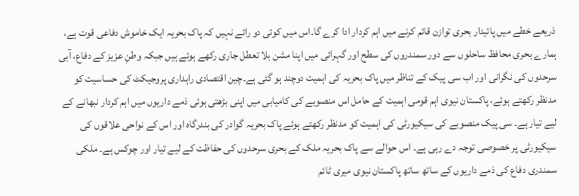ذریعے خطے میں پائیدار بحری توازن قائم کرنے میں اہم کردار ادا کرے گا۔اس میں کوئی دو رائے نہیں کہ پاک بحریہ ایک خاموش دفاعی قوت ہے، ہمارے بحری محافظ ساحلوں سے دور سمندروں کی سطح اور گہرائی میں اپنا مشن بلا تعطل جاری رکھے ہوئے ہیں جبکہ وطنِ عزیز کے دفاع، آبی سرحدوں کی نگرانی اور اب سی پیک کے تناظر میں پاک بحریہ کی اہمیت دوچند ہو گئی ہے۔چین اقتصادی راہداری پروجیکٹ کی حساسیت کو مدنظر رکھتے ہوئے، پاکستان نیوی اہم قومی اہمیت کے حامل اس منصوبے کی کامیابی میں اپنی بڑھتی ہوئی ذمے داریوں میں اہم کردار نبھانے کے لیے تیار ہے۔ سی پیک منصوبے کی سیکیورٹی کی اہمیت کو مدنظر رکھتے ہوئے پاک بحریہ گوادر کی بندرگاہ اور اس کے نواحی علاقوں کی سیکیورٹی پر خصوصی توجہ دے رہی ہے۔ اس حوالے سے پاک بحریہ ملک کے بحری سرحدوں کی حفاظت کے لیے تیار اور چوکس ہے۔ ملکی سمندری دفاع کی ذمے داریوں کے ساتھ ساتھ پاکستان نیوی میری ٹائم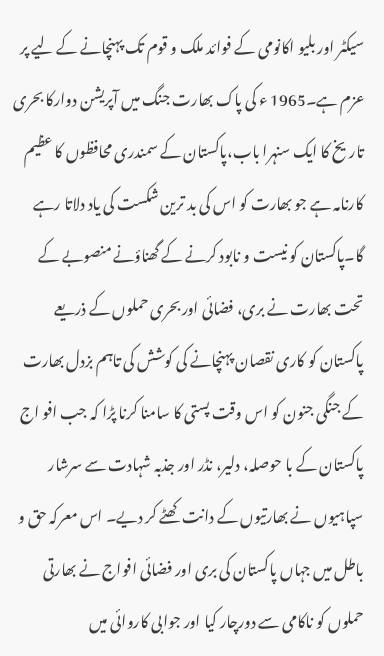سیکٹر اور بلیو اکانومی کے فوائد ملک و قوم تک پہنچانے کے لیے پر عزم ہے۔1965 ء کی پاک بھارت جنگ میں آپریشن دوارکا بحری تاریخ کا ایک سنہرا باب،پاکستان کے سمندری محافظوں کا عظیم کارنامہ ہے جو بھارت کو اس کی بد ترین شکست کی یاد دلاتا رہے گا۔پاکستان کو نیست و نابود کرنے کے گھناؤنے منصوبے کے تحت بھارت نے بری، فضائی اور بحری حملوں کے ذریعے پاکستان کو کاری نقصان پہنچانے کی کوشش کی تاہم بزدل بھارت کے جنگی جنون کو اس وقت پستی کا سامنا کرنا پڑا کہ جب افو اج پاکستان کے با حوصلہ، دلیر، نڈر اور جذبہ شہادت سے سرشار سپاہیوں نے بھارتیوں کے دانت کھٹے کر دیے۔ اس معرکہ حق و باطل میں جہاں پاکستان کی بری اور فضائی افواج نے بھارتی حملوں کو ناکامی سے دورچار کیا اور جوابی کاروائی میں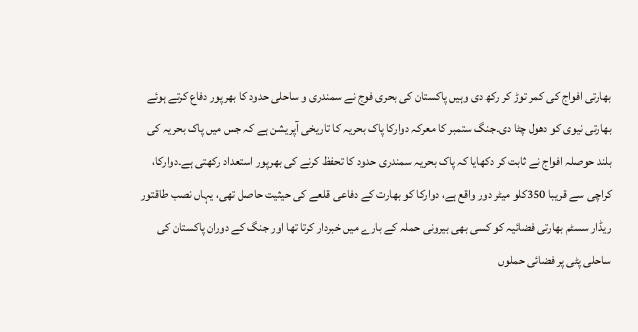بھارتی افواج کی کمر توڑ کر رکھ دی وہیں پاکستان کی بحری فوج نے سمندری و ساحلی حدود کا بھرپور دفاع کرتے ہوئے بھارتی نیوی کو دھول چٹا دی۔جنگ ستمبر کا معرکہ دوارکا پاک بحریہ کا تاریخی آپریشن ہے کہ جس میں پاک بحریہ کی بلند حوصلہ افواج نے ثابت کر دکھایا کہ پاک بحریہ سمندری حدود کا تحفظ کرنے کی بھرپور استعداد رکھتی ہے۔دوارکا، کراچی سے قریبا 350کلو میٹر دور واقع ہے، دوارکا کو بھارت کے دفاعی قلعے کی حیثیت حاصل تھی، یہاں نصب طاقتور ریڈار سسٹم بھارتی فضائیہ کو کسی بھی بیرونی حملہ کے بارے میں خبردار کرتا تھا اور جنگ کے دوران پاکستان کی ساحلی پٹی پر فضائی حملوں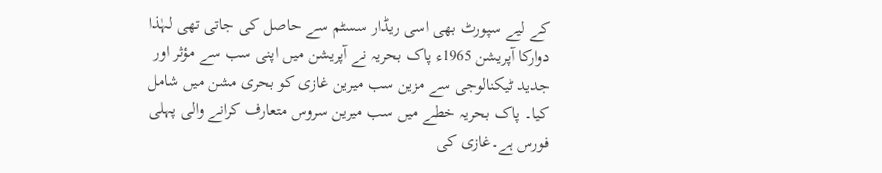کے لیے سپورٹ بھی اسی ریڈار سسٹم سے حاصل کی جاتی تھی لہٰذا دوارکا آپریشن 1965ء پاک بحریہ نے آپریشن میں اپنی سب سے مؤثر اور جدید ٹیکنالوجی سے مزین سب میرین غازی کو بحری مشن میں شامل کیا۔ پاک بحریہ خطے میں سب میرین سروس متعارف کرانے والی پہلی فورس ہے۔غازی کی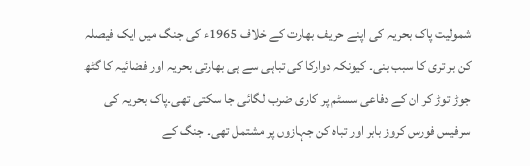شمولیت پاک بحریہ کی اپنے حریف بھارت کے خلاف 1965ء کی جنگ میں ایک فیصلہ کن بر تری کا سبب بنی۔ کیونکہ دوارکا کی تباہی سے ہی بھارتی بحریہ اور فضائیہ کا گٹھ جوڑ توڑ کر ان کے دفاعی سسٹم پر کاری ضرب لگائی جا سکتی تھی۔پاک بحریہ کی سرفیس فورس کروز بابر اور تباہ کن جہازوں پر مشتمل تھی۔ جنگ کے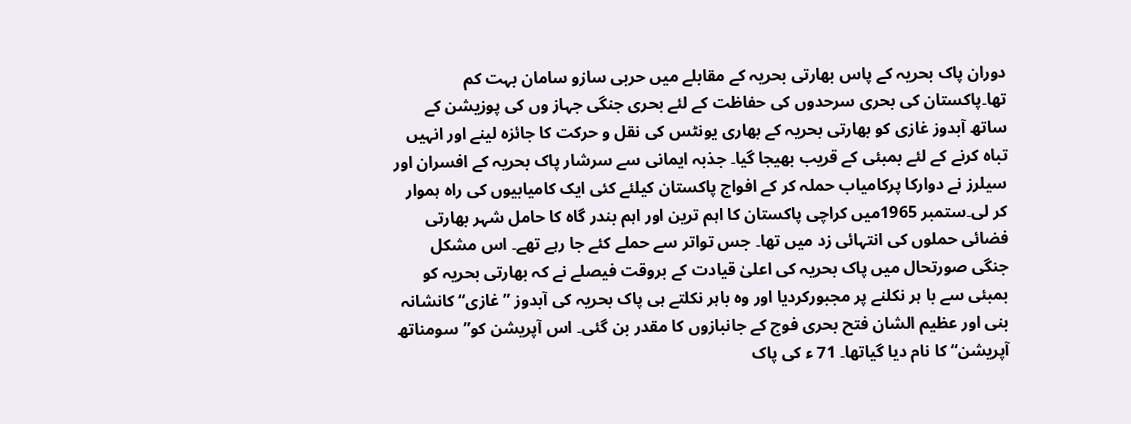دوران پاک بحریہ کے پاس بھارتی بحریہ کے مقابلے میں حربی سازو سامان بہت کم تھا۔پاکستان کی بحری سرحدوں کی حفاظت کے لئے بحری جنگی جہاز وں کی پوزیشن کے ساتھ آبدوز غازی کو بھارتی بحریہ کے بھاری یونٹس کی نقل و حرکت کا جائزہ لینے اور انہیں تباہ کرنے کے لئے بمبئی کے قریب بھیجا گیا۔ جذبہ ایمانی سے سرشار پاک بحریہ کے افسران اور سیلرز نے دوارکا پرکامیاب حملہ کر کے افواج پاکستان کیلئے کئی ایک کامیابیوں کی راہ ہموار کر لی۔ستمبر 1965میں کراچی پاکستان کا اہم ترین اور اہم بندر گاہ کا حامل شہر بھارتی فضائی حملوں کی انتہائی زد میں تھا۔ جس تواتر سے حملے کئے جا رہے تھے۔ اس مشکل جنگی صورتحال میں پاک بحریہ کی اعلیٰ قیادت کے بروقت فیصلے نے کہ بھارتی بحریہ کو بمبئی سے با ہر نکلنے پر مجبورکردیا اور وہ باہر نکلتے ہی پاک بحریہ کی آبدوز ”غازی“ کانشانہ بنی اور عظیم الشان فتح بحری فوج کے جانبازوں کا مقدر بن گئی۔ اس آپریشن کو”سومناتھ آپریشن“ کا نام دیا گیاتھا۔ 71 ء کی پاک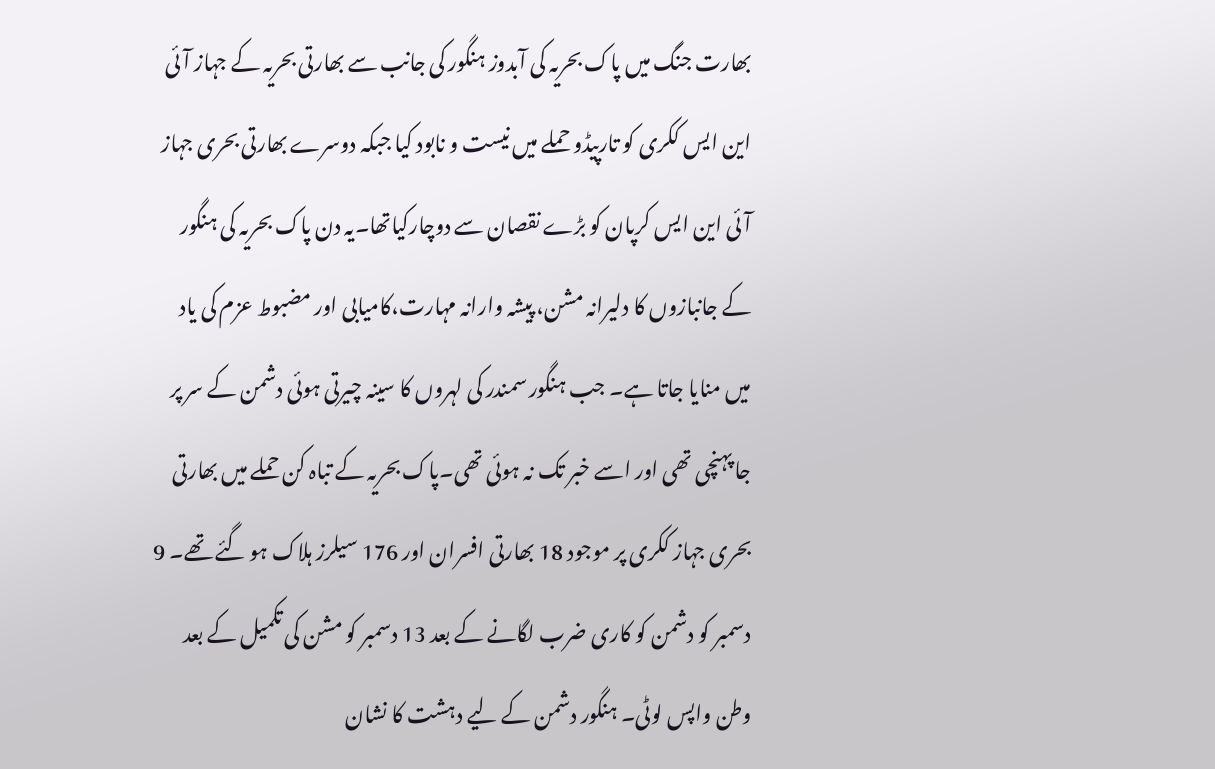بھارت جنگ میں پاک بحریہ کی آبدوز ہنگور کی جانب سے بھارتی بحریہ کے جہاز آئی این ایس ککری کو تارپیڈو حملے میں نیست و نابود کیا جبکہ دوسرے بھارتی بحری جہاز آئی این ایس کرپان کو بڑے نقصان سے دوچارکیاتھا۔یہ دن پاک بحریہ کی ہنگور کے جانبازوں کا دلیرانہ مشن، پیشہ وارانہ مہارت،کامیابی اور مضبوط عزم کی یاد میں منایا جاتا ہے۔ جب ہنگور سمندر کی لہروں کا سینہ چیرتی ہوئی دشمن کے سر پر جا پہنچی تھی اور اسے خبر تک نہ ہوئی تھی۔پاک بحریہ کے تباہ کن حملے میں بھارتی بحری جہاز ککری پر موجود 18 بھارتی افسران اور 176 سیلرز ہلاک ہو گئے تھے۔ 9 دسمبر کو دشمن کو کاری ضرب لگانے کے بعد 13 دسمبر کو مشن کی تکمیل کے بعد وطن واپس لوٹی۔ ہنگور دشمن کے لیے دہشت کا نشان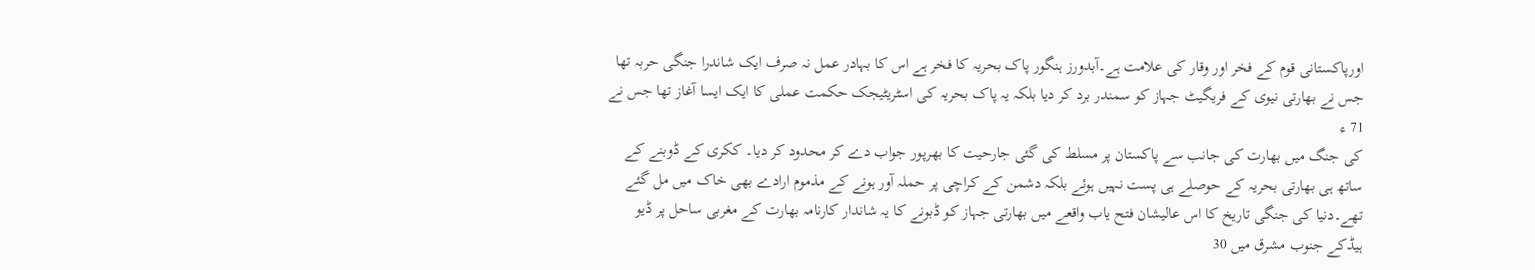اورپاکستانی قوم کے فخر اور وقار کی علامت ہے۔آبدورز ہنگور پاک بحریہ کا فخر ہے اس کا بہادر عمل نہ صرف ایک شاندرا جنگی حربہ تھا جس نے بھارتی نیوی کے فریگیٹ جہاز کو سمندر برد کر دیا بلکہ یہ پاک بحریہ کی اسٹریٹیجک حکمت عملی کا ایک ایسا آغاز تھا جس نے 71 ء
کی جنگ میں بھارت کی جانب سے پاکستان پر مسلط کی گئی جارحیت کا بھرپور جواب دے کر محدود کر دیا۔ ککری کے ڈوبنے کے ساتھ ہی بھارتی بحریہ کے حوصلے ہی پست نہیں ہوئے بلکہ دشمن کے کراچی پر حملہ آور ہونے کے مذموم ارادے بھی خاک میں مل گئے تھے۔دنیا کی جنگی تاریخ کا اس عالیشان فتح یاب واقعے میں بھارتی جہاز کو ڈبونے کا یہ شاندار کارنامہ بھارت کے مغربی ساحل پر ڈیو ہیڈکے جنوب مشرق میں 30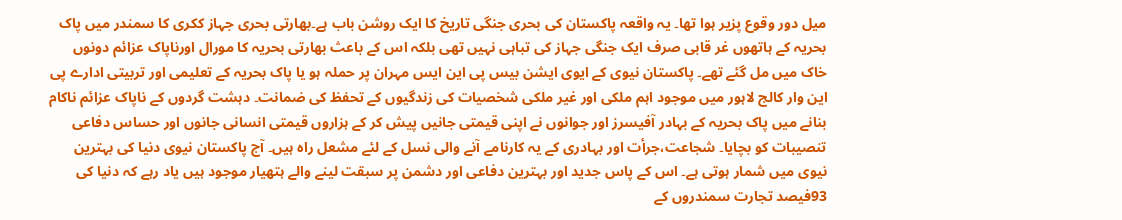میل دور وقوع پزیر ہوا تھا۔ یہ واقعہ پاکستان کی بحری جنگی تاریخ کا ایک روشن باب ہے۔بھارتی بحری جہاز ککری کا سمندر میں پاک بحریہ کے ہاتھوں غر قابی صرف ایک جنگی جہاز کی تباہی نہیں تھی بلکہ اس کے باعث بھارتی بحریہ کا مورال اورناپاک عزائم دونوں خاک میں مل گئے تھے۔ پاکستان نیوی کے ایوی ایشن بیس پی این ایس مہران پر حملہ ہو یا پاک بحریہ کے تعلیمی اور تربیتی ادارے پی این وار کالج لاہور میں موجود اہم ملکی اور غیر ملکی شخصیات کی زندگیوں کے تحفظ کی ضمانت۔ دہشت گردوں کے ناپاک عزائم ناکام بنانے میں پاک بحریہ کے بہادر آفیسرز اور جوانوں نے اپنی قیمتی جانیں پیش کر کے ہزاروں قیمتی انسانی جانوں اور حساس دفاعی تنصیبات کو بچایا۔ شجاعت،جرأت اور بہادری کے یہ کارنامے آنے والی نسل کے لئے مشعل راہ ہیں۔ آج پاکستان نیوی دنیا کی بہترین نیوی میں شمار ہوتی ہے۔ اس کے پاس جدید اور بہترین دفاعی اور دشمن پر سبقت لینے والے ہتھیار موجود ہیں یاد رہے کہ دنیا کی 93فیصد تجارت سمندروں کے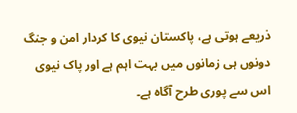ذریعے ہوتی ہے، پاکستان نیوی کا کردار امن و جنگ دونوں ہی زمانوں میں بہت اہم ہے اور پاک نیوی اس سے پوری طرح آگاہ ہے۔